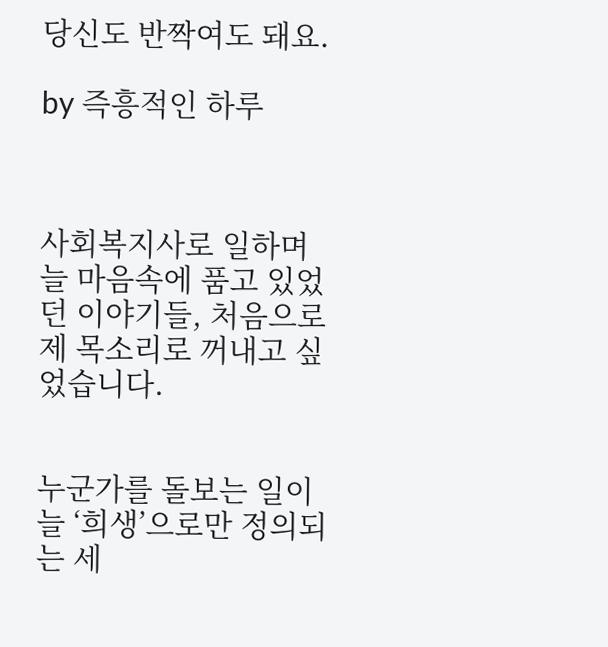당신도 반짝여도 돼요.

by 즉흥적인 하루



사회복지사로 일하며 늘 마음속에 품고 있었던 이야기들, 처음으로 제 목소리로 꺼내고 싶었습니다.


누군가를 돌보는 일이 늘 ‘희생’으로만 정의되는 세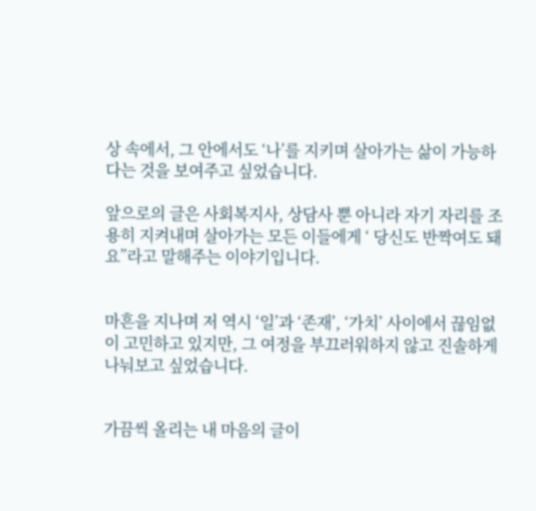상 속에서, 그 안에서도 ‘나’를 지키며 살아가는 삶이 가능하다는 것을 보여주고 싶었습니다.

앞으로의 글은 사회복지사, 상담사 뿐 아니라 자기 자리를 조용히 지켜내며 살아가는 모든 이들에게 ‘ 당신도 반짝여도 돼요”라고 말해주는 이야기입니다.


마흔을 지나며 저 역시 ‘일’과 ‘존재’, ‘가치’ 사이에서 끊임없이 고민하고 있지만, 그 여정을 부끄러워하지 않고 진솔하게 나눠보고 싶었습니다.


가끔씩 올리는 내 마음의 글이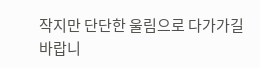작지만 단단한 울림으로 다가가길 바랍니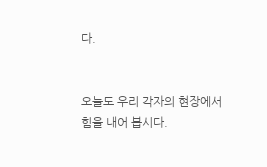다.


오늘도 우리 각자의 현장에서 힘을 내어 봅시다.